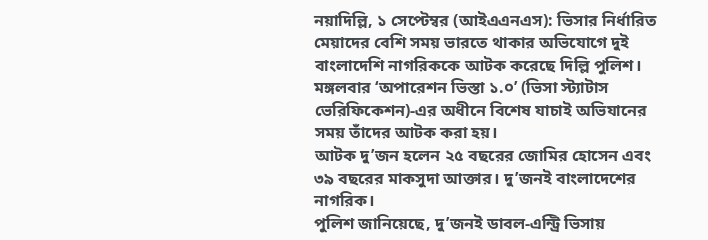নয়াদিল্লি, ১ সেপ্টেম্বর (আইএএনএস): ভিসার নির্ধারিত মেয়াদের বেশি সময় ভারতে থাকার অভিযোগে দুই বাংলাদেশি নাগরিককে আটক করেছে দিল্লি পুলিশ। মঙ্গলবার ‘অপারেশন ভিস্তা ১.০’ (ভিসা স্ট্যাটাস ভেরিফিকেশন)-এর অধীনে বিশেষ যাচাই অভিযানের সময় তাঁদের আটক করা হয়।
আটক দু’জন হলেন ২৫ বছরের জোমির হোসেন এবং ৩৯ বছরের মাকসুদা আক্তার। দু’জনই বাংলাদেশের নাগরিক।
পুলিশ জানিয়েছে, দু’জনই ডাবল-এন্ট্রি ভিসায়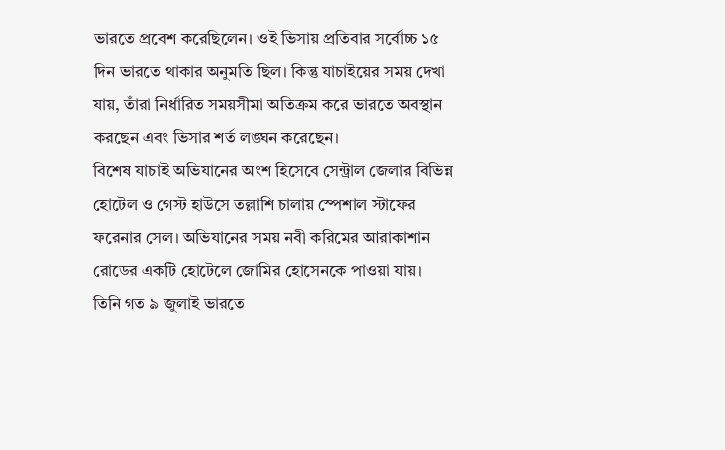ভারতে প্রবেশ করেছিলেন। ওই ভিসায় প্রতিবার সর্বোচ্চ ১৫ দিন ভারতে থাকার অনুমতি ছিল। কিন্তু যাচাইয়ের সময় দেখা যায়, তাঁরা নির্ধারিত সময়সীমা অতিক্রম করে ভারতে অবস্থান করছেন এবং ভিসার শর্ত লঙ্ঘন করেছেন।
বিশেষ যাচাই অভিযানের অংশ হিসেবে সেন্ট্রাল জেলার বিভিন্ন হোটেল ও গেস্ট হাউসে তল্লাশি চালায় স্পেশাল স্টাফের ফরেনার সেল। অভিযানের সময় নবী করিমের আরাকাশান রোডের একটি হোটেলে জোমির হোসেনকে পাওয়া যায়। তিনি গত ৯ জুলাই ভারতে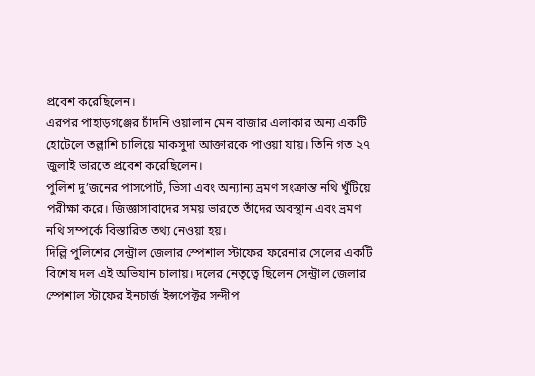প্রবেশ করেছিলেন।
এরপর পাহাড়গঞ্জের চাঁদনি ওয়ালান মেন বাজার এলাকার অন্য একটি হোটেলে তল্লাশি চালিয়ে মাকসুদা আক্তারকে পাওয়া যায়। তিনি গত ২৭ জুলাই ভারতে প্রবেশ করেছিলেন।
পুলিশ দু’জনের পাসপোর্ট, ভিসা এবং অন্যান্য ভ্রমণ সংক্রান্ত নথি খুঁটিয়ে পরীক্ষা করে। জিজ্ঞাসাবাদের সময় ভারতে তাঁদের অবস্থান এবং ভ্রমণ নথি সম্পর্কে বিস্তারিত তথ্য নেওয়া হয়।
দিল্লি পুলিশের সেন্ট্রাল জেলার স্পেশাল স্টাফের ফরেনার সেলের একটি বিশেষ দল এই অভিযান চালায়। দলের নেতৃত্বে ছিলেন সেন্ট্রাল জেলার স্পেশাল স্টাফের ইনচার্জ ইন্সপেক্টর সন্দীপ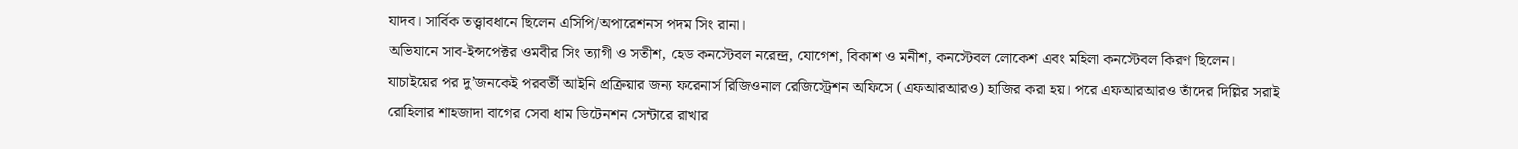যাদব। সার্বিক তত্ত্বাবধানে ছিলেন এসিপি/অপারেশনস পদম সিং রানা।
অভিযানে সাব-ইন্সপেক্টর ওমবীর সিং ত্যাগী ও সতীশ, হেড কনস্টেবল নরেন্দ্র, যোগেশ, বিকাশ ও মনীশ, কনস্টেবল লোকেশ এবং মহিলা কনস্টেবল কিরণ ছিলেন।
যাচাইয়ের পর দু’জনকেই পরবর্তী আইনি প্রক্রিয়ার জন্য ফরেনার্স রিজিওনাল রেজিস্ট্রেশন অফিসে (এফআরআরও) হাজির করা হয়। পরে এফআরআরও তাঁদের দিল্লির সরাই রোহিলার শাহজাদা বাগের সেবা ধাম ডিটেনশন সেন্টারে রাখার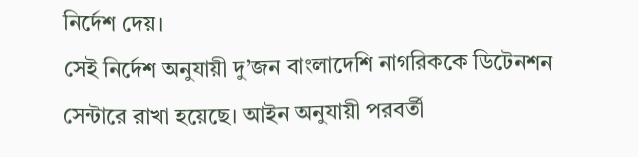নির্দেশ দেয়।
সেই নির্দেশ অনুযায়ী দু’জন বাংলাদেশি নাগরিককে ডিটেনশন সেন্টারে রাখা হয়েছে। আইন অনুযায়ী পরবর্তী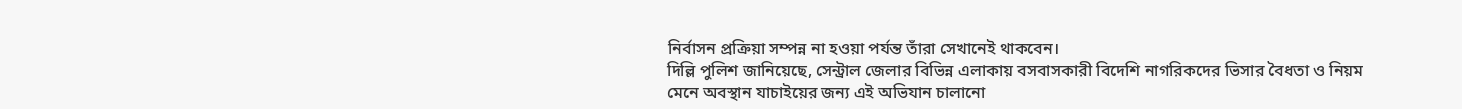নির্বাসন প্রক্রিয়া সম্পন্ন না হওয়া পর্যন্ত তাঁরা সেখানেই থাকবেন।
দিল্লি পুলিশ জানিয়েছে, সেন্ট্রাল জেলার বিভিন্ন এলাকায় বসবাসকারী বিদেশি নাগরিকদের ভিসার বৈধতা ও নিয়ম মেনে অবস্থান যাচাইয়ের জন্য এই অভিযান চালানো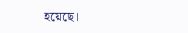হয়েছে।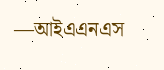—আইএএনএস